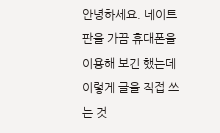안녕하세요. 네이트 판을 가끔 휴대폰을 이용해 보긴 했는데 이렇게 글을 직접 쓰는 것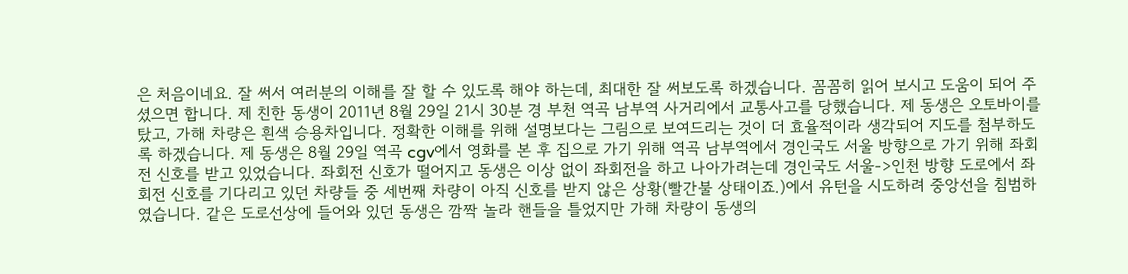은 처음이네요. 잘 써서 여러분의 이해를 잘 할 수 있도록 해야 하는데, 최대한 잘 써보도록 하겠습니다. 꼼꼼히 읽어 보시고 도움이 되어 주셨으면 합니다. 제 친한 동생이 2011년 8월 29일 21시 30분 경 부천 역곡 남부역 사거리에서 교통사고를 당했습니다. 제 동생은 오토바이를 탔고, 가해 차량은 흰색 승용차입니다. 정확한 이해를 위해 설명보다는 그림으로 보여드리는 것이 더 효율적이라 생각되어 지도를 첨부하도록 하겠습니다. 제 동생은 8월 29일 역곡 cgv에서 영화를 본 후 집으로 가기 위해 역곡 남부역에서 경인국도 서울 방향으로 가기 위해 좌회전 신호를 받고 있었습니다. 좌회전 신호가 떨어지고 동생은 이상 없이 좌회전을 하고 나아가려는데 경인국도 서울->인천 방향 도로에서 좌회전 신호를 기다리고 있던 차량들 중 세번째 차량이 아직 신호를 받지 않은 상황(빨간불 상태이죠.)에서 유턴을 시도하려 중앙선을 침범하였습니다. 같은 도로선상에 들어와 있던 동생은 깜짝 놀라 핸들을 틀었지만 가해 차량이 동생의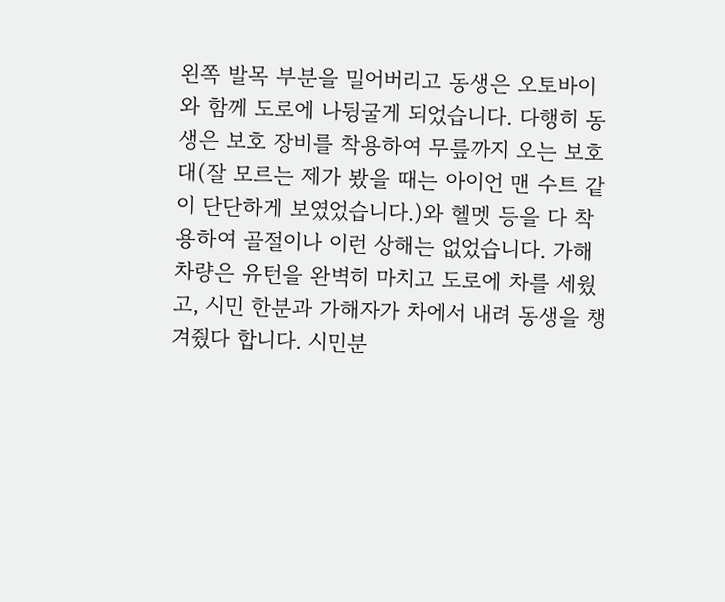왼쪽 발목 부분을 밀어버리고 동생은 오토바이와 함께 도로에 나뒹굴게 되었습니다. 다행히 동생은 보호 장비를 착용하여 무릎까지 오는 보호대(잘 모르는 제가 봤을 때는 아이언 맨 수트 같이 단단하게 보였었습니다.)와 헬멧 등을 다 착용하여 골절이나 이런 상해는 없었습니다. 가해 차량은 유턴을 완벽히 마치고 도로에 차를 세웠고, 시민 한분과 가해자가 차에서 내려 동생을 챙겨줬다 합니다. 시민분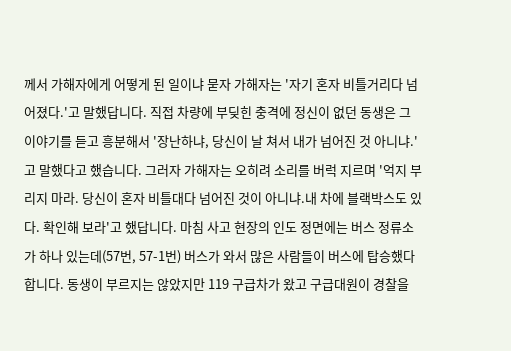께서 가해자에게 어떻게 된 일이냐 묻자 가해자는 '자기 혼자 비틀거리다 넘어졌다.'고 말했답니다. 직접 차량에 부딪힌 충격에 정신이 없던 동생은 그 이야기를 듣고 흥분해서 '장난하냐, 당신이 날 쳐서 내가 넘어진 것 아니냐.'고 말했다고 했습니다. 그러자 가해자는 오히려 소리를 버럭 지르며 '억지 부리지 마라. 당신이 혼자 비틀대다 넘어진 것이 아니냐.내 차에 블랙박스도 있다. 확인해 보라'고 했답니다. 마침 사고 현장의 인도 정면에는 버스 정류소가 하나 있는데(57번, 57-1번) 버스가 와서 많은 사람들이 버스에 탑승했다 합니다. 동생이 부르지는 않았지만 119 구급차가 왔고 구급대원이 경찰을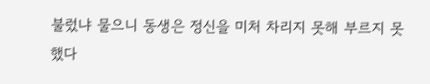불렀냐 물으니 동생은 정신을 미처 차리지 못해 부르지 못했다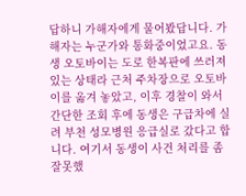답하니 가해자에게 물어봤답니다. 가해자는 누군가와 통화중이었고요. 동생 오토바이는 도로 한복판에 쓰러져 있는 상태라 근처 주차장으로 오토바이를 옮겨 놓았고, 이후 경찰이 와서 간단한 조회 후에 동생은 구급차에 실려 부천 성모병원 응급실로 갔다고 합니다. 여기서 동생이 사건 처리를 좀 잘못했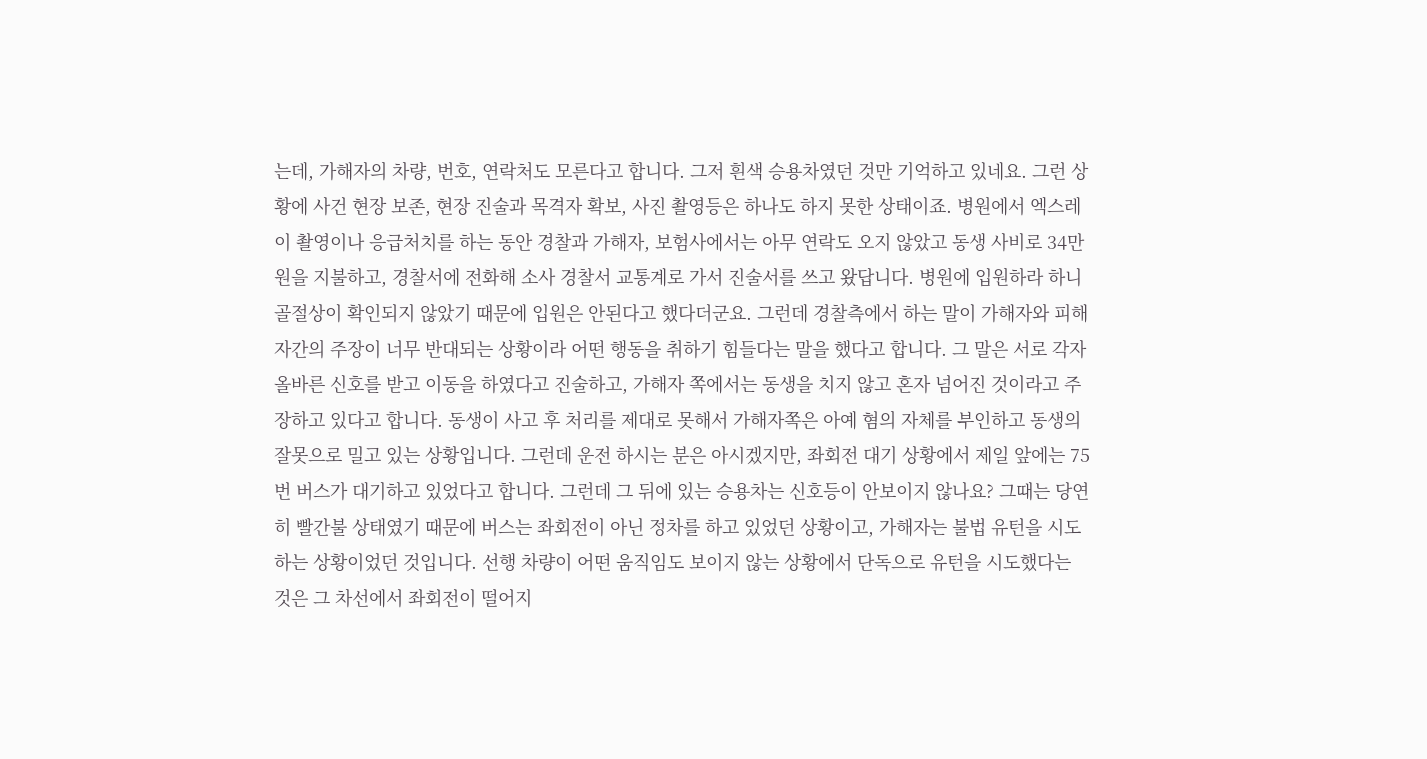는데, 가해자의 차량, 번호, 연락처도 모른다고 합니다. 그저 흰색 승용차였던 것만 기억하고 있네요. 그런 상황에 사건 현장 보존, 현장 진술과 목격자 확보, 사진 촬영등은 하나도 하지 못한 상태이죠. 병원에서 엑스레이 촬영이나 응급처치를 하는 동안 경찰과 가해자, 보험사에서는 아무 연락도 오지 않았고 동생 사비로 34만원을 지불하고, 경찰서에 전화해 소사 경찰서 교통계로 가서 진술서를 쓰고 왔답니다. 병원에 입원하라 하니 골절상이 확인되지 않았기 때문에 입원은 안된다고 했다더군요. 그런데 경찰측에서 하는 말이 가해자와 피해자간의 주장이 너무 반대되는 상황이라 어떤 행동을 취하기 힘들다는 말을 했다고 합니다. 그 말은 서로 각자 올바른 신호를 받고 이동을 하였다고 진술하고, 가해자 쪽에서는 동생을 치지 않고 혼자 넘어진 것이라고 주장하고 있다고 합니다. 동생이 사고 후 처리를 제대로 못해서 가해자쪽은 아예 혐의 자체를 부인하고 동생의 잘못으로 밀고 있는 상황입니다. 그런데 운전 하시는 분은 아시겠지만, 좌회전 대기 상황에서 제일 앞에는 75번 버스가 대기하고 있었다고 합니다. 그런데 그 뒤에 있는 승용차는 신호등이 안보이지 않나요? 그때는 당연히 빨간불 상태였기 때문에 버스는 좌회전이 아닌 정차를 하고 있었던 상황이고, 가해자는 불법 유턴을 시도하는 상황이었던 것입니다. 선행 차량이 어떤 움직임도 보이지 않는 상황에서 단독으로 유턴을 시도했다는 것은 그 차선에서 좌회전이 떨어지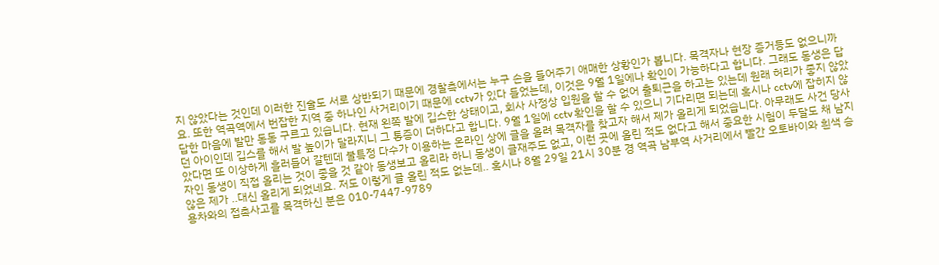지 않았다는 것인데 이러한 진술도 서로 상반되기 때문에 경찰측에서는 누구 손을 들어주기 애매한 상황인가 봅니다. 목격자나 현장 증거등도 없으니까요. 또한 역곡역에서 번잡한 지역 중 하나인 사거리이기 때문에 cctv가 있다 들었는데, 이것은 9월 1일에나 확인이 가능하다고 합니다. 그래도 동생은 답답한 마음에 발만 동동 구르고 있습니다. 현재 왼쪽 발에 깁스한 상태이고, 회사 사정상 입원을 할 수 없어 출퇴근을 하고는 있는데 원래 허리가 좋지 않았던 아이인데 깁스를 해서 발 높이가 달라지니 그 통증이 더하다고 합니다. 9월 1일에 cctv 확인을 할 수 있으니 기다리면 되는데 혹시나 cctv에 잡히지 않았다면 또 이상하게 흘러들어 갈텐데 불특정 다수가 이용하는 온라인 상에 글을 올려 목격자를 찾고자 해서 제가 올리게 되었습니다. 아무래도 사건 당사자인 동생이 직접 올리는 것이 좋을 것 같아 동생보고 올리라 하니 동생이 글재주도 없고, 이런 곳에 올린 적도 없다고 해서 중요한 시험이 두달도 채 남지 않은 제가 ..대신 올리게 되었네요. 저도 이렇게 글 올린 적도 없는데.. 혹시나 8월 29일 21시 30분 경 역곡 남부역 사거리에서 빨간 오토바이와 흰색 승용차와의 접촉사고를 목격하신 분은 010-7447-9789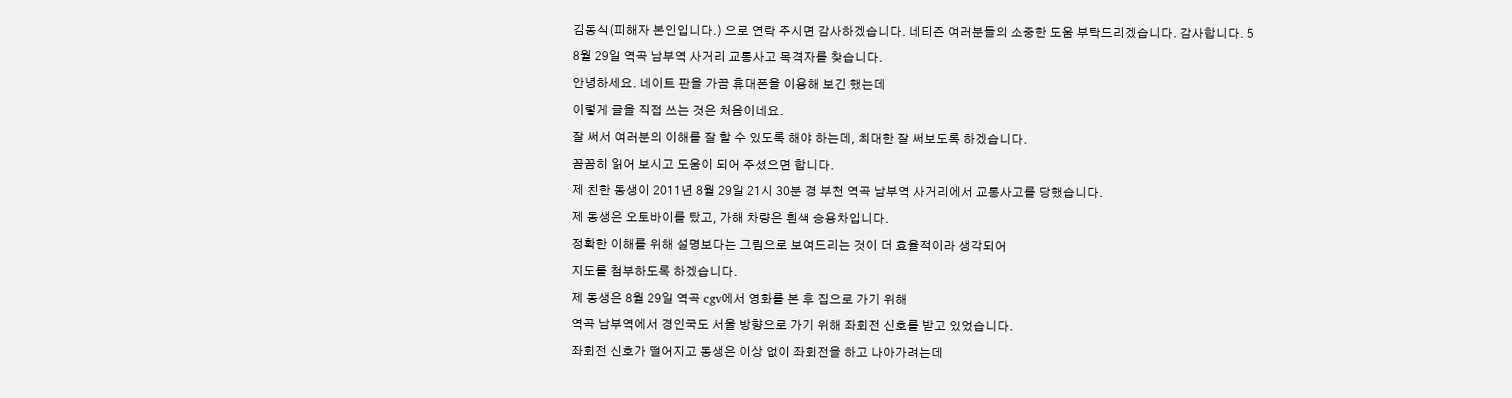김동식(피해자 본인입니다.) 으로 연락 주시면 감사하겠습니다. 네티즌 여러분들의 소중한 도움 부탁드리겠습니다. 감사합니다. 5
8월 29일 역곡 남부역 사거리 교통사고 목격자를 찾습니다.
안녕하세요. 네이트 판을 가끔 휴대폰을 이용해 보긴 했는데
이렇게 글을 직접 쓰는 것은 처음이네요.
잘 써서 여러분의 이해를 잘 할 수 있도록 해야 하는데, 최대한 잘 써보도록 하겠습니다.
꼼꼼히 읽어 보시고 도움이 되어 주셨으면 합니다.
제 친한 동생이 2011년 8월 29일 21시 30분 경 부천 역곡 남부역 사거리에서 교통사고를 당했습니다.
제 동생은 오토바이를 탔고, 가해 차량은 흰색 승용차입니다.
정확한 이해를 위해 설명보다는 그림으로 보여드리는 것이 더 효율적이라 생각되어
지도를 첨부하도록 하겠습니다.
제 동생은 8월 29일 역곡 cgv에서 영화를 본 후 집으로 가기 위해
역곡 남부역에서 경인국도 서울 방향으로 가기 위해 좌회전 신호를 받고 있었습니다.
좌회전 신호가 떨어지고 동생은 이상 없이 좌회전을 하고 나아가려는데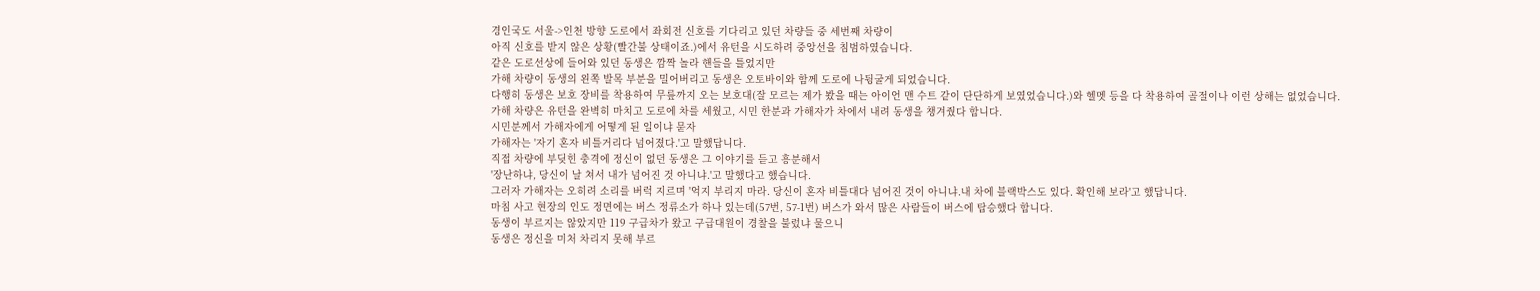경인국도 서울->인천 방향 도로에서 좌회전 신호를 기다리고 있던 차량들 중 세번째 차량이
아직 신호를 받지 않은 상황(빨간불 상태이죠.)에서 유턴을 시도하려 중앙선을 침범하였습니다.
같은 도로선상에 들어와 있던 동생은 깜짝 놀라 핸들을 틀었지만
가해 차량이 동생의 왼쪽 발목 부분을 밀어버리고 동생은 오토바이와 함께 도로에 나뒹굴게 되었습니다.
다행히 동생은 보호 장비를 착용하여 무릎까지 오는 보호대(잘 모르는 제가 봤을 때는 아이언 맨 수트 같이 단단하게 보였었습니다.)와 헬멧 등을 다 착용하여 골절이나 이런 상해는 없었습니다.
가해 차량은 유턴을 완벽히 마치고 도로에 차를 세웠고, 시민 한분과 가해자가 차에서 내려 동생을 챙겨줬다 합니다.
시민분께서 가해자에게 어떻게 된 일이냐 묻자
가해자는 '자기 혼자 비틀거리다 넘어졌다.'고 말했답니다.
직접 차량에 부딪힌 충격에 정신이 없던 동생은 그 이야기를 듣고 흥분해서
'장난하냐, 당신이 날 쳐서 내가 넘어진 것 아니냐.'고 말했다고 했습니다.
그러자 가해자는 오히려 소리를 버럭 지르며 '억지 부리지 마라. 당신이 혼자 비틀대다 넘어진 것이 아니냐.내 차에 블랙박스도 있다. 확인해 보라'고 했답니다.
마침 사고 현장의 인도 정면에는 버스 정류소가 하나 있는데(57번, 57-1번) 버스가 와서 많은 사람들이 버스에 탑승했다 합니다.
동생이 부르지는 않았지만 119 구급차가 왔고 구급대원이 경찰을 불렀냐 물으니
동생은 정신을 미처 차리지 못해 부르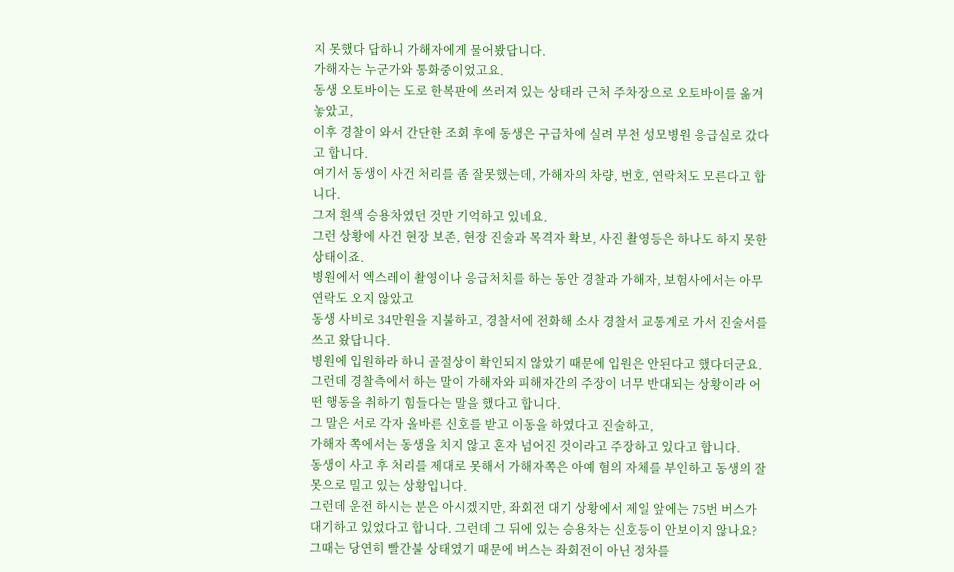지 못했다 답하니 가해자에게 물어봤답니다.
가해자는 누군가와 통화중이었고요.
동생 오토바이는 도로 한복판에 쓰러져 있는 상태라 근처 주차장으로 오토바이를 옮겨 놓았고,
이후 경찰이 와서 간단한 조회 후에 동생은 구급차에 실려 부천 성모병원 응급실로 갔다고 합니다.
여기서 동생이 사건 처리를 좀 잘못했는데, 가해자의 차량, 번호, 연락처도 모른다고 합니다.
그저 흰색 승용차였던 것만 기억하고 있네요.
그런 상황에 사건 현장 보존, 현장 진술과 목격자 확보, 사진 촬영등은 하나도 하지 못한 상태이죠.
병원에서 엑스레이 촬영이나 응급처치를 하는 동안 경찰과 가해자, 보험사에서는 아무 연락도 오지 않았고
동생 사비로 34만원을 지불하고, 경찰서에 전화해 소사 경찰서 교통계로 가서 진술서를 쓰고 왔답니다.
병원에 입원하라 하니 골절상이 확인되지 않았기 때문에 입원은 안된다고 했다더군요.
그런데 경찰측에서 하는 말이 가해자와 피해자간의 주장이 너무 반대되는 상황이라 어떤 행동을 취하기 힘들다는 말을 했다고 합니다.
그 말은 서로 각자 올바른 신호를 받고 이동을 하였다고 진술하고,
가해자 쪽에서는 동생을 치지 않고 혼자 넘어진 것이라고 주장하고 있다고 합니다.
동생이 사고 후 처리를 제대로 못해서 가해자쪽은 아예 혐의 자체를 부인하고 동생의 잘못으로 밀고 있는 상황입니다.
그런데 운전 하시는 분은 아시겠지만, 좌회전 대기 상황에서 제일 앞에는 75번 버스가 대기하고 있었다고 합니다. 그런데 그 뒤에 있는 승용차는 신호등이 안보이지 않나요?
그때는 당연히 빨간불 상태였기 때문에 버스는 좌회전이 아닌 정차를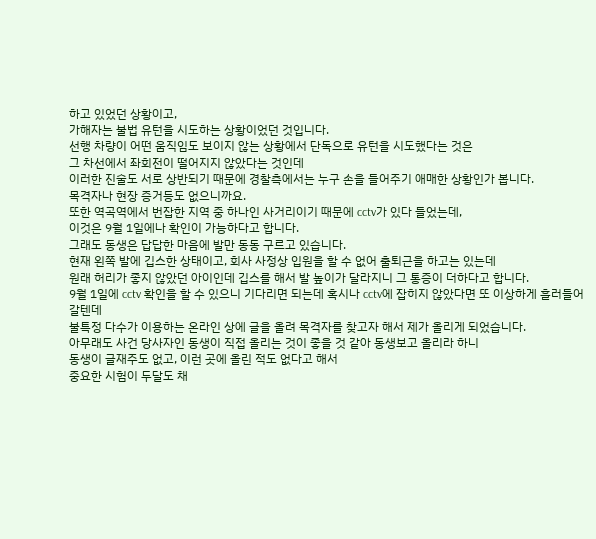하고 있었던 상황이고,
가해자는 불법 유턴을 시도하는 상황이었던 것입니다.
선행 차량이 어떤 움직임도 보이지 않는 상황에서 단독으로 유턴을 시도했다는 것은
그 차선에서 좌회전이 떨어지지 않았다는 것인데
이러한 진술도 서로 상반되기 때문에 경찰측에서는 누구 손을 들어주기 애매한 상황인가 봅니다.
목격자나 현장 증거등도 없으니까요.
또한 역곡역에서 번잡한 지역 중 하나인 사거리이기 때문에 cctv가 있다 들었는데,
이것은 9월 1일에나 확인이 가능하다고 합니다.
그래도 동생은 답답한 마음에 발만 동동 구르고 있습니다.
현재 왼쪽 발에 깁스한 상태이고, 회사 사정상 입원을 할 수 없어 출퇴근을 하고는 있는데
원래 허리가 좋지 않았던 아이인데 깁스를 해서 발 높이가 달라지니 그 통증이 더하다고 합니다.
9월 1일에 cctv 확인을 할 수 있으니 기다리면 되는데 혹시나 cctv에 잡히지 않았다면 또 이상하게 흘러들어 갈텐데
불특정 다수가 이용하는 온라인 상에 글을 올려 목격자를 찾고자 해서 제가 올리게 되었습니다.
아무래도 사건 당사자인 동생이 직접 올리는 것이 좋을 것 같아 동생보고 올리라 하니
동생이 글재주도 없고, 이런 곳에 올린 적도 없다고 해서
중요한 시험이 두달도 채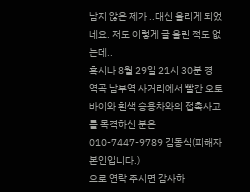남지 않은 제가 ..대신 올리게 되었네요. 저도 이렇게 글 올린 적도 없는데..
혹시나 8월 29일 21시 30분 경
역곡 남부역 사거리에서 빨간 오토바이와 흰색 승용차와의 접촉사고를 목격하신 분은
010-7447-9789 김동식(피해자 본인입니다.)
으로 연락 주시면 감사하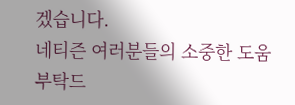겠습니다.
네티즌 여러분들의 소중한 도움 부탁드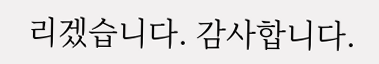리겠습니다. 감사합니다.